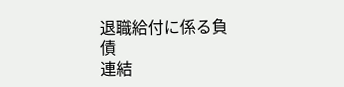退職給付に係る負債
連結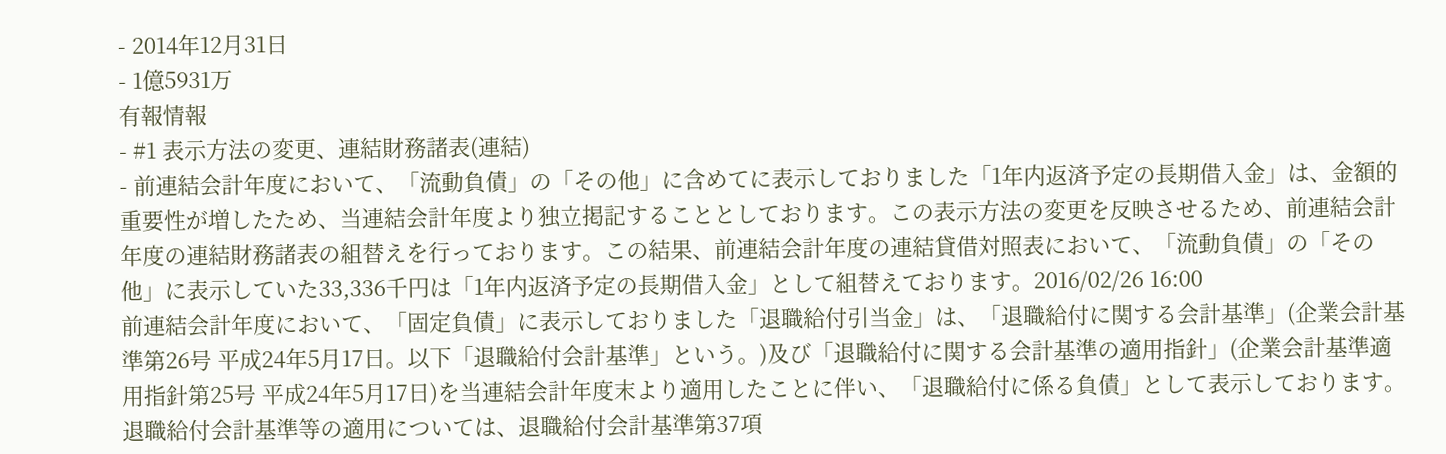- 2014年12月31日
- 1億5931万
有報情報
- #1 表示方法の変更、連結財務諸表(連結)
- 前連結会計年度において、「流動負債」の「その他」に含めてに表示しておりました「1年内返済予定の長期借入金」は、金額的重要性が増したため、当連結会計年度より独立掲記することとしております。この表示方法の変更を反映させるため、前連結会計年度の連結財務諸表の組替えを行っております。この結果、前連結会計年度の連結貸借対照表において、「流動負債」の「その他」に表示していた33,336千円は「1年内返済予定の長期借入金」として組替えております。2016/02/26 16:00
前連結会計年度において、「固定負債」に表示しておりました「退職給付引当金」は、「退職給付に関する会計基準」(企業会計基準第26号 平成24年5月17日。以下「退職給付会計基準」という。)及び「退職給付に関する会計基準の適用指針」(企業会計基準適用指針第25号 平成24年5月17日)を当連結会計年度末より適用したことに伴い、「退職給付に係る負債」として表示しております。
退職給付会計基準等の適用については、退職給付会計基準第37項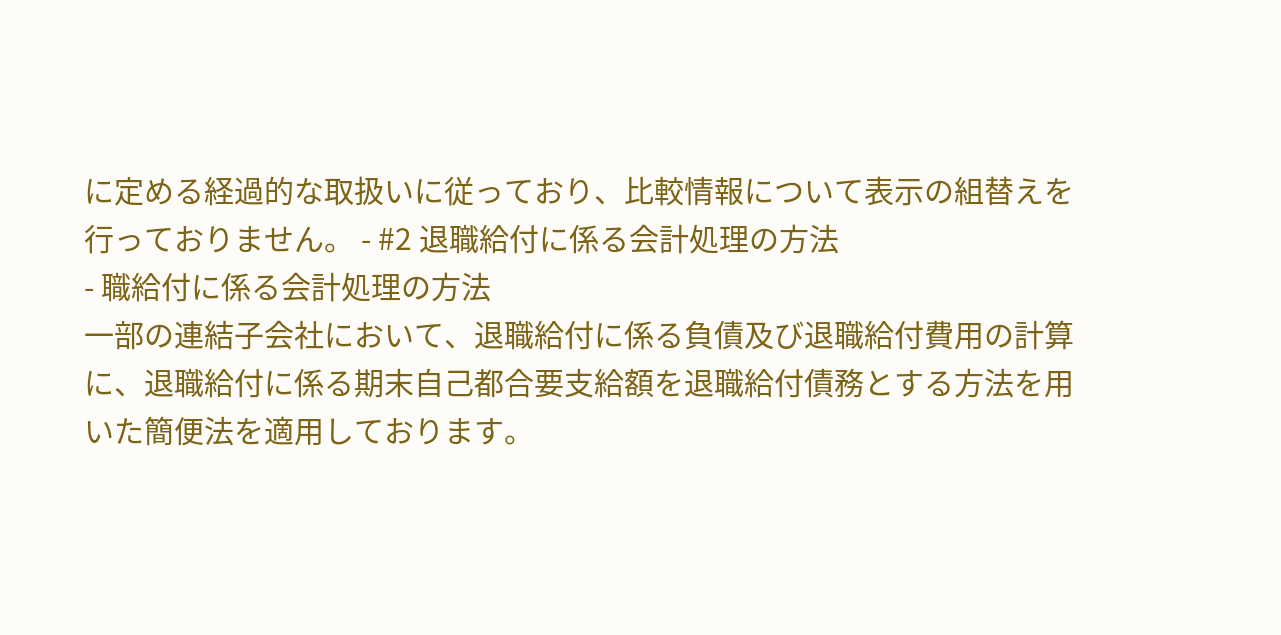に定める経過的な取扱いに従っており、比較情報について表示の組替えを行っておりません。 - #2 退職給付に係る会計処理の方法
- 職給付に係る会計処理の方法
一部の連結子会社において、退職給付に係る負債及び退職給付費用の計算に、退職給付に係る期末自己都合要支給額を退職給付債務とする方法を用いた簡便法を適用しております。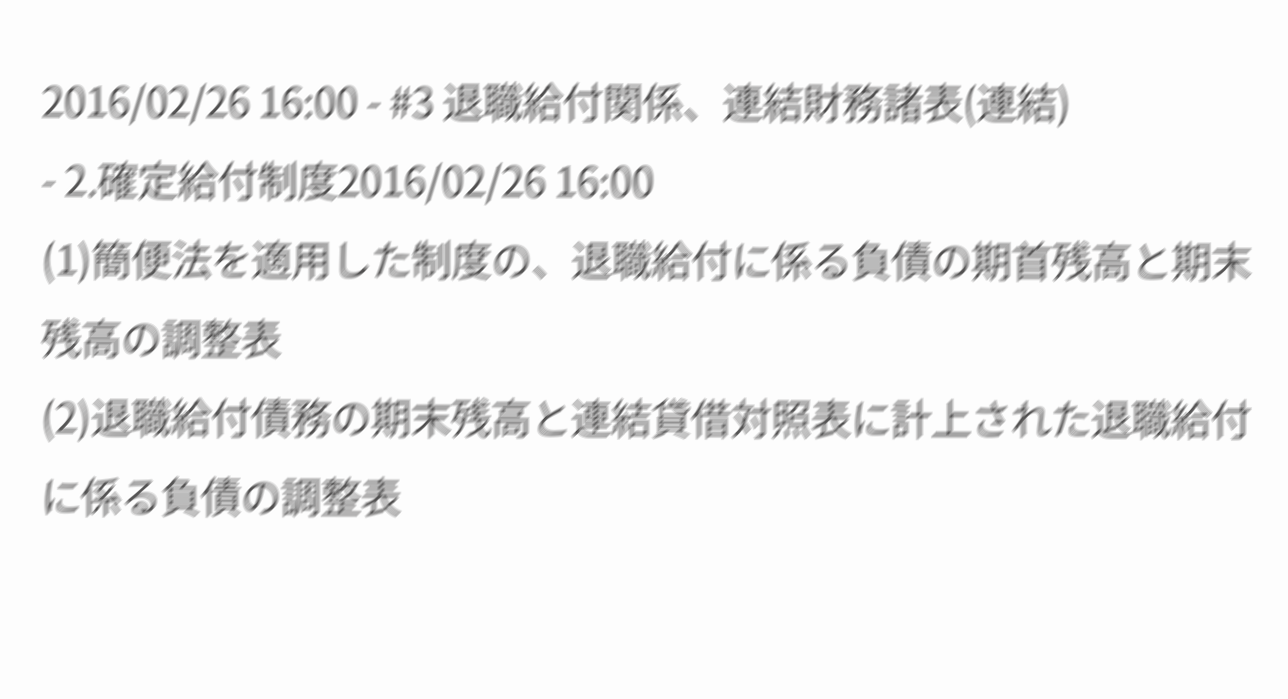2016/02/26 16:00 - #3 退職給付関係、連結財務諸表(連結)
- 2.確定給付制度2016/02/26 16:00
(1)簡便法を適用した制度の、退職給付に係る負債の期首残高と期末残高の調整表
(2)退職給付債務の期末残高と連結貸借対照表に計上された退職給付に係る負債の調整表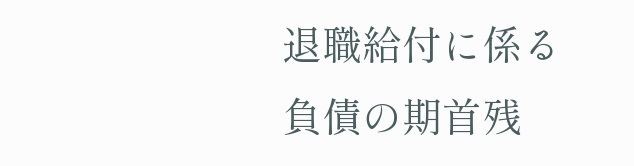退職給付に係る負債の期首残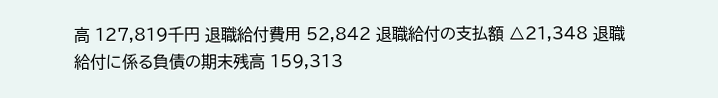高 127,819千円 退職給付費用 52,842 退職給付の支払額 △21,348 退職給付に係る負債の期末残高 159,313